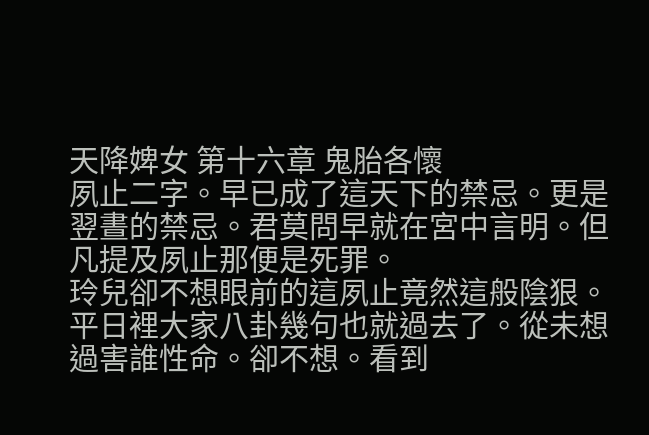天降婢女 第十六章 鬼胎各懷
夙止二字。早已成了這天下的禁忌。更是翌晝的禁忌。君莫問早就在宮中言明。但凡提及夙止那便是死罪。
玲兒卻不想眼前的這夙止竟然這般陰狠。平日裡大家八卦幾句也就過去了。從未想過害誰性命。卻不想。看到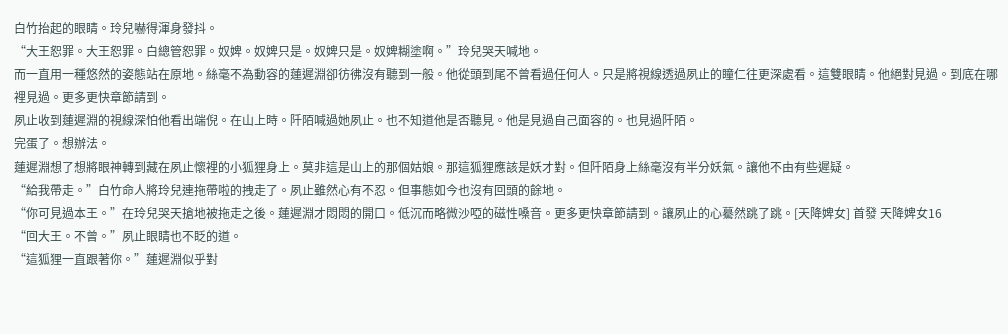白竹抬起的眼睛。玲兒嚇得渾身發抖。
“大王恕罪。大王恕罪。白總管恕罪。奴婢。奴婢只是。奴婢只是。奴婢糊塗啊。”玲兒哭天喊地。
而一直用一種悠然的姿態站在原地。絲毫不為動容的蓮遲淵卻彷彿沒有聽到一般。他從頭到尾不曾看過任何人。只是將視線透過夙止的瞳仁往更深處看。這雙眼睛。他絕對見過。到底在哪裡見過。更多更快章節請到。
夙止收到蓮遲淵的視線深怕他看出端倪。在山上時。阡陌喊過她夙止。也不知道他是否聽見。他是見過自己面容的。也見過阡陌。
完蛋了。想辦法。
蓮遲淵想了想將眼神轉到藏在夙止懷裡的小狐狸身上。莫非這是山上的那個姑娘。那這狐狸應該是妖才對。但阡陌身上絲毫沒有半分妖氣。讓他不由有些遲疑。
“給我帶走。”白竹命人將玲兒連拖帶啦的拽走了。夙止雖然心有不忍。但事態如今也沒有回頭的餘地。
“你可見過本王。”在玲兒哭天搶地被拖走之後。蓮遲淵才悶悶的開口。低沉而略微沙啞的磁性嗓音。更多更快章節請到。讓夙止的心驀然跳了跳。[天降婢女] 首發 天降婢女16
“回大王。不曾。”夙止眼睛也不眨的道。
“這狐狸一直跟著你。”蓮遲淵似乎對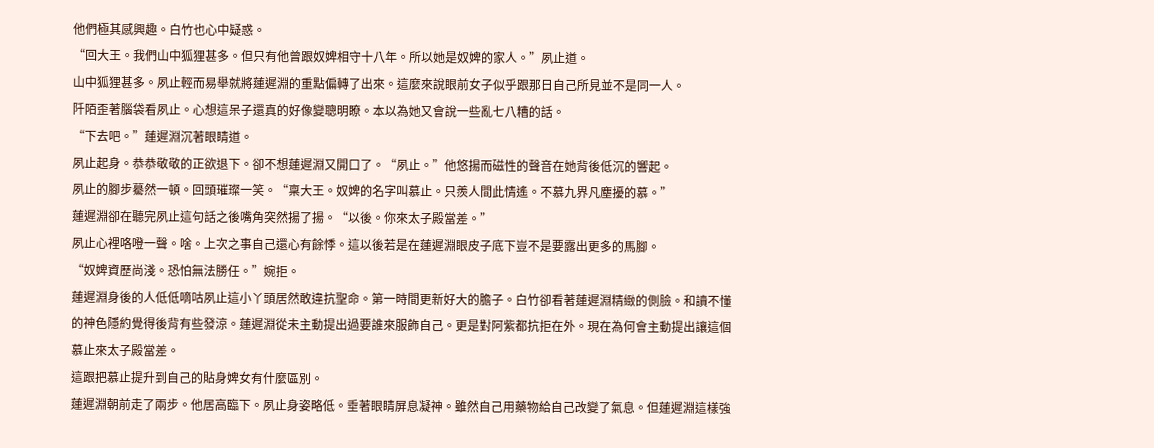他們極其感興趣。白竹也心中疑惑。
“回大王。我們山中狐狸甚多。但只有他曾跟奴婢相守十八年。所以她是奴婢的家人。”夙止道。
山中狐狸甚多。夙止輕而易舉就將蓮遲淵的重點偏轉了出來。這麼來說眼前女子似乎跟那日自己所見並不是同一人。
阡陌歪著腦袋看夙止。心想這呆子還真的好像變聰明瞭。本以為她又會說一些亂七八糟的話。
“下去吧。”蓮遲淵沉著眼睛道。
夙止起身。恭恭敬敬的正欲退下。卻不想蓮遲淵又開口了。“夙止。”他悠揚而磁性的聲音在她背後低沉的響起。
夙止的腳步驀然一頓。回頭璀璨一笑。“稟大王。奴婢的名字叫慕止。只羨人間此情遙。不慕九界凡塵擾的慕。”
蓮遲淵卻在聽完夙止這句話之後嘴角突然揚了揚。“以後。你來太子殿當差。”
夙止心裡咯噔一聲。啥。上次之事自己還心有餘悸。這以後若是在蓮遲淵眼皮子底下豈不是要露出更多的馬腳。
“奴婢資歷尚淺。恐怕無法勝任。”婉拒。
蓮遲淵身後的人低低嘀咕夙止這小丫頭居然敢違抗聖命。第一時間更新好大的膽子。白竹卻看著蓮遲淵精緻的側臉。和讀不懂的神色隱約覺得後背有些發涼。蓮遲淵從未主動提出過要誰來服飾自己。更是對阿紫都抗拒在外。現在為何會主動提出讓這個慕止來太子殿當差。
這跟把慕止提升到自己的貼身婢女有什麼區別。
蓮遲淵朝前走了兩步。他居高臨下。夙止身姿略低。垂著眼睛屏息凝神。雖然自己用藥物給自己改變了氣息。但蓮遲淵這樣強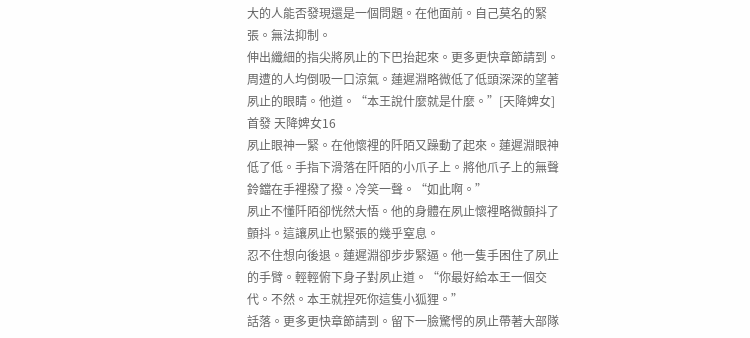大的人能否發現還是一個問題。在他面前。自己莫名的緊張。無法抑制。
伸出纖細的指尖將夙止的下巴抬起來。更多更快章節請到。周遭的人均倒吸一口涼氣。蓮遲淵略微低了低頭深深的望著夙止的眼睛。他道。“本王說什麼就是什麼。”[天降婢女] 首發 天降婢女16
夙止眼神一緊。在他懷裡的阡陌又躁動了起來。蓮遲淵眼神低了低。手指下滑落在阡陌的小爪子上。將他爪子上的無聲鈴鐺在手裡撥了撥。冷笑一聲。“如此啊。”
夙止不懂阡陌卻恍然大悟。他的身體在夙止懷裡略微顫抖了顫抖。這讓夙止也緊張的幾乎窒息。
忍不住想向後退。蓮遲淵卻步步緊逼。他一隻手困住了夙止的手臂。輕輕俯下身子對夙止道。“你最好給本王一個交代。不然。本王就捏死你這隻小狐狸。”
話落。更多更快章節請到。留下一臉驚愕的夙止帶著大部隊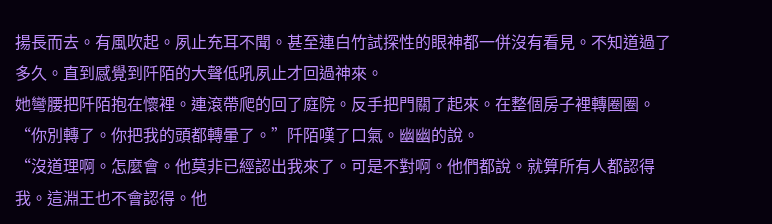揚長而去。有風吹起。夙止充耳不聞。甚至連白竹試探性的眼神都一併沒有看見。不知道過了多久。直到感覺到阡陌的大聲低吼夙止才回過神來。
她彎腰把阡陌抱在懷裡。連滾帶爬的回了庭院。反手把門關了起來。在整個房子裡轉圈圈。
“你別轉了。你把我的頭都轉暈了。”阡陌嘆了口氣。幽幽的說。
“沒道理啊。怎麼會。他莫非已經認出我來了。可是不對啊。他們都說。就算所有人都認得我。這淵王也不會認得。他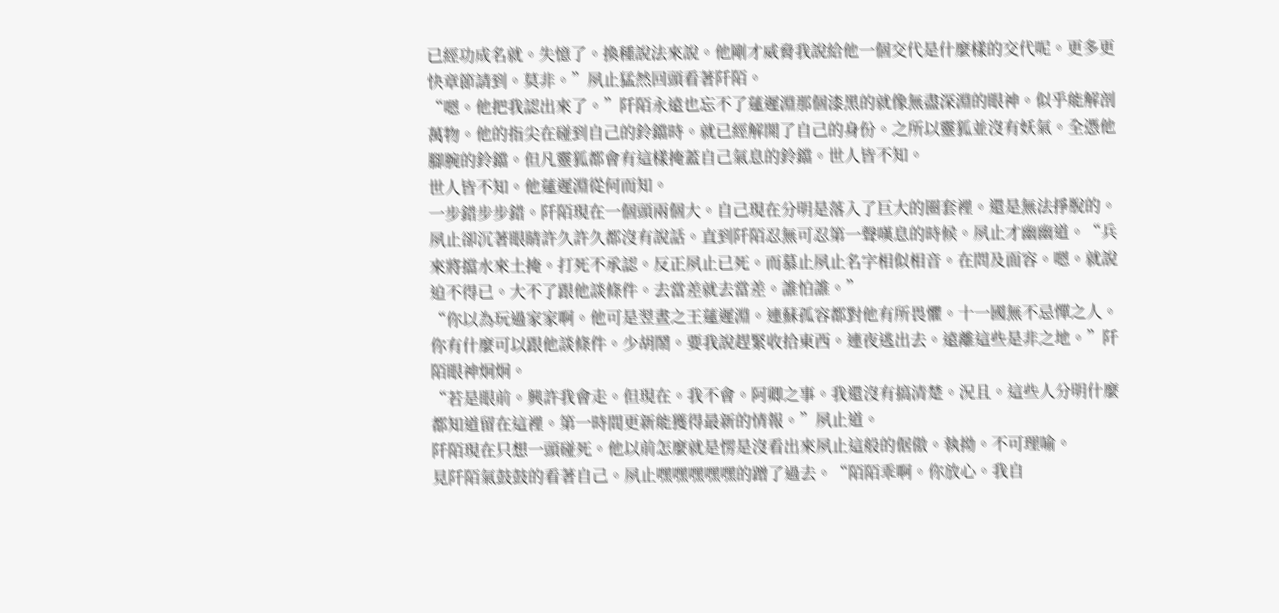已經功成名就。失憶了。換種說法來說。他剛才威脅我說給他一個交代是什麼樣的交代呢。更多更快章節請到。莫非。”夙止猛然回頭看著阡陌。
“嗯。他把我認出來了。”阡陌永遠也忘不了蓮遲淵那個漆黑的就像無盡深淵的眼神。似乎能解剖萬物。他的指尖在碰到自己的鈴鐺時。就已經解開了自己的身份。之所以靈狐並沒有妖氣。全憑他腳腕的鈴鐺。但凡靈狐都會有這樣掩蓋自己氣息的鈴鐺。世人皆不知。
世人皆不知。他蓮遲淵從何而知。
一步錯步步錯。阡陌現在一個頭兩個大。自己現在分明是落入了巨大的圈套裡。還是無法掙脫的。
夙止卻沉著眼睛許久許久都沒有說話。直到阡陌忍無可忍第一聲嘆息的時候。夙止才幽幽道。“兵來將擋水來土掩。打死不承認。反正夙止已死。而慕止夙止名字相似相音。在問及面容。嗯。就說迫不得已。大不了跟他談條件。去當差就去當差。誰怕誰。”
“你以為玩過家家啊。他可是翌晝之王蓮遲淵。連蘇孤容都對他有所畏懼。十一國無不忌憚之人。你有什麼可以跟他談條件。少胡鬧。要我說趕緊收拾東西。連夜逃出去。遠離這些是非之地。”阡陌眼神炯炯。
“若是眼前。興許我會走。但現在。我不會。阿卿之事。我還沒有搞清楚。況且。這些人分明什麼都知道留在這裡。第一時間更新能獲得最新的情報。”夙止道。
阡陌現在只想一頭碰死。他以前怎麼就是愣是沒看出來夙止這般的倨傲。執拗。不可理喻。
見阡陌氣鼓鼓的看著自己。夙止嘿嘿嘿嘿嘿的蹭了過去。“陌陌乖啊。你放心。我自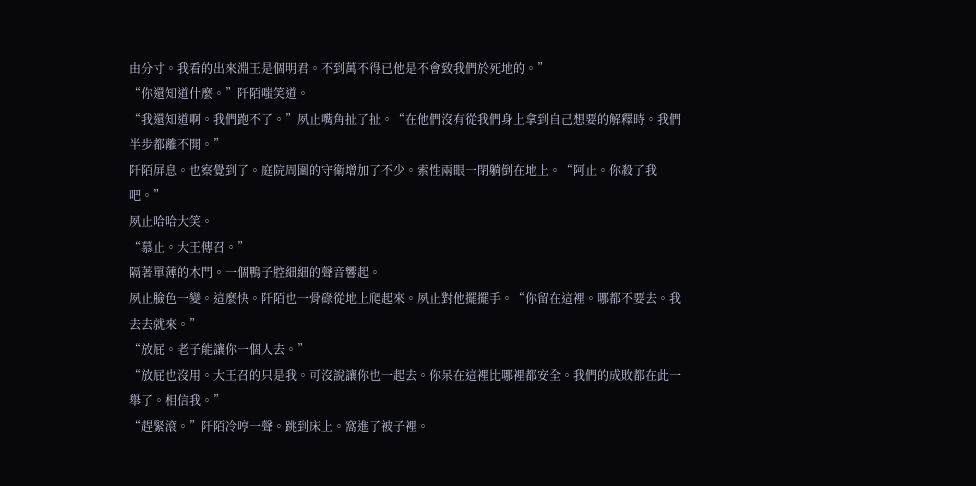由分寸。我看的出來淵王是個明君。不到萬不得已他是不會致我們於死地的。”
“你還知道什麼。”阡陌嗤笑道。
“我還知道啊。我們跑不了。”夙止嘴角扯了扯。“在他們沒有從我們身上拿到自己想要的解釋時。我們半步都離不開。”
阡陌屏息。也察覺到了。庭院周圍的守衛增加了不少。索性兩眼一閉躺倒在地上。“阿止。你殺了我吧。”
夙止哈哈大笑。
“慕止。大王傳召。”
隔著單薄的木門。一個鴨子腔細細的聲音響起。
夙止臉色一變。這麼快。阡陌也一骨碌從地上爬起來。夙止對他擺擺手。“你留在這裡。哪都不要去。我去去就來。”
“放屁。老子能讓你一個人去。”
“放屁也沒用。大王召的只是我。可沒說讓你也一起去。你呆在這裡比哪裡都安全。我們的成敗都在此一舉了。相信我。”
“趕緊滾。”阡陌冷哼一聲。跳到床上。窩進了被子裡。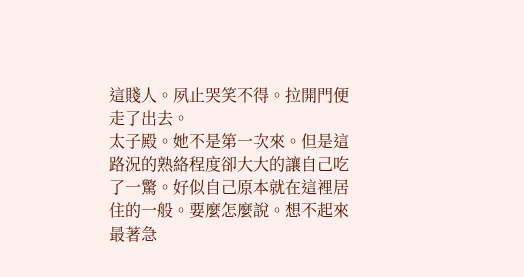這賤人。夙止哭笑不得。拉開門便走了出去。
太子殿。她不是第一次來。但是這路況的熟絡程度卻大大的讓自己吃了一驚。好似自己原本就在這裡居住的一般。要麼怎麼說。想不起來最著急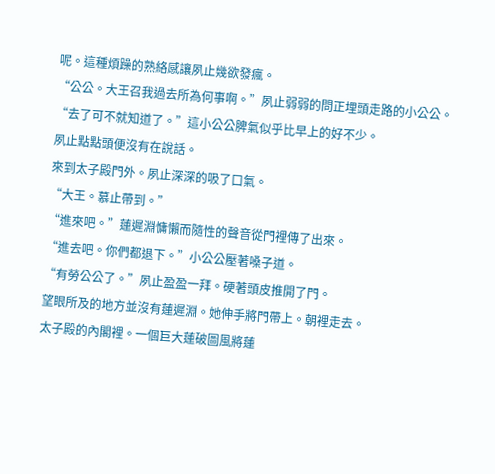呢。這種煩躁的熟絡感讓夙止幾欲發瘋。
“公公。大王召我過去所為何事啊。”夙止弱弱的問正埋頭走路的小公公。
“去了可不就知道了。”這小公公脾氣似乎比早上的好不少。
夙止點點頭便沒有在說話。
來到太子殿門外。夙止深深的吸了口氣。
“大王。慕止帶到。”
“進來吧。”蓮遲淵慵懶而隨性的聲音從門裡傳了出來。
“進去吧。你們都退下。”小公公壓著嗓子道。
“有勞公公了。”夙止盈盈一拜。硬著頭皮推開了門。
望眼所及的地方並沒有蓮遲淵。她伸手將門帶上。朝裡走去。
太子殿的內閣裡。一個巨大蓮破圖風將蓮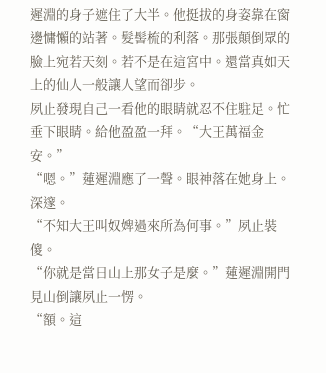遲淵的身子遮住了大半。他挺拔的身姿靠在窗邊慵懶的站著。髮髻梳的利落。那張顛倒眾的臉上宛若天刻。若不是在這宮中。還當真如天上的仙人一般讓人望而卻步。
夙止發現自己一看他的眼睛就忍不住駐足。忙垂下眼睛。給他盈盈一拜。“大王萬福金安。”
“嗯。”蓮遲淵應了一聲。眼神落在她身上。深邃。
“不知大王叫奴婢過來所為何事。”夙止裝傻。
“你就是當日山上那女子是麼。”蓮遲淵開門見山倒讓夙止一愣。
“額。這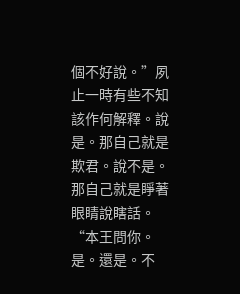個不好說。”夙止一時有些不知該作何解釋。說是。那自己就是欺君。說不是。那自己就是睜著眼睛說瞎話。
“本王問你。是。還是。不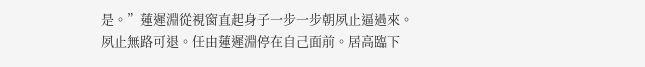是。”蓮遲淵從視窗直起身子一步一步朝夙止逼過來。
夙止無路可退。任由蓮遲淵停在自己面前。居高臨下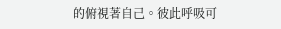的俯視著自己。彼此呼吸可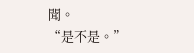聞。
“是不是。”